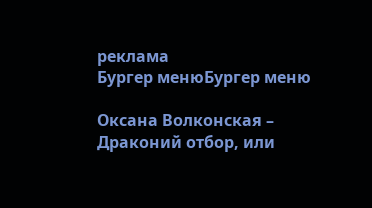реклама
Бургер менюБургер меню

Оксана Волконская – Драконий отбор, или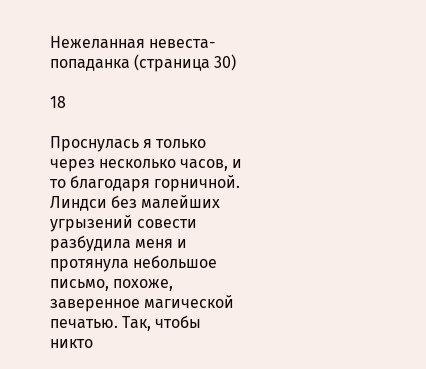Нежеланная невеста-попаданка (страница 30)

18

Проснулась я только через несколько часов, и то благодаря горничной. Линдси без малейших угрызений совести разбудила меня и протянула небольшое письмо, похоже, заверенное магической печатью. Так, чтобы никто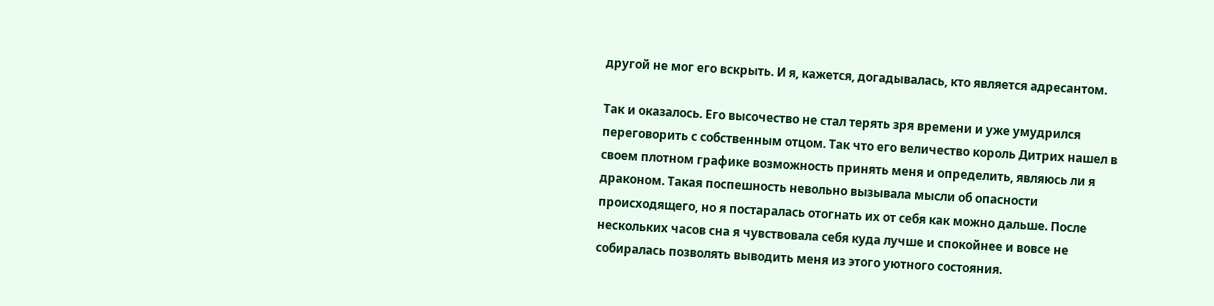другой не мог его вскрыть. И я, кажется, догадывалась, кто является адресантом.

Так и оказалось. Его высочество не стал терять зря времени и уже умудрился переговорить с собственным отцом. Так что его величество король Дитрих нашел в своем плотном графике возможность принять меня и определить, являюсь ли я драконом. Такая поспешность невольно вызывала мысли об опасности происходящего, но я постаралась отогнать их от себя как можно дальше. После нескольких часов сна я чувствовала себя куда лучше и спокойнее и вовсе не собиралась позволять выводить меня из этого уютного состояния.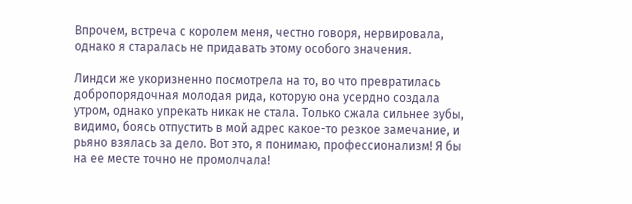Впрочем, встреча с королем меня, честно говоря, нервировала, однако я старалась не придавать этому особого значения.

Линдси же укоризненно посмотрела на то, во что превратилась добропорядочная молодая рида, которую она усердно создала утром, однако упрекать никак не стала. Только сжала сильнее зубы, видимо, боясь отпустить в мой адрес какое-то резкое замечание, и рьяно взялась за дело. Вот это, я понимаю, профессионализм! Я бы на ее месте точно не промолчала!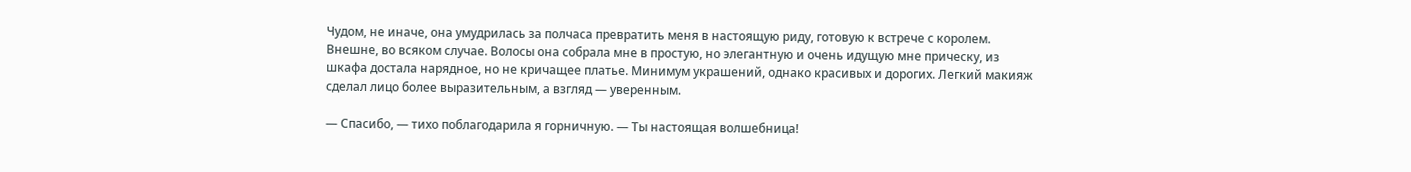Чудом, не иначе, она умудрилась за полчаса превратить меня в настоящую риду, готовую к встрече с королем. Внешне, во всяком случае. Волосы она собрала мне в простую, но элегантную и очень идущую мне прическу, из шкафа достала нарядное, но не кричащее платье. Минимум украшений, однако красивых и дорогих. Легкий макияж сделал лицо более выразительным, а взгляд — уверенным.

— Спасибо, — тихо поблагодарила я горничную. — Ты настоящая волшебница!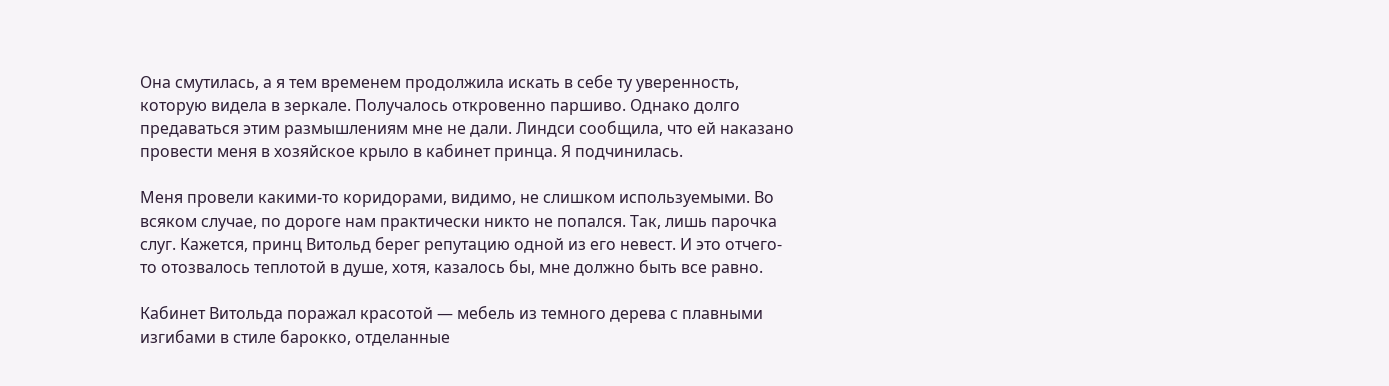Она смутилась, а я тем временем продолжила искать в себе ту уверенность, которую видела в зеркале. Получалось откровенно паршиво. Однако долго предаваться этим размышлениям мне не дали. Линдси сообщила, что ей наказано провести меня в хозяйское крыло в кабинет принца. Я подчинилась.

Меня провели какими-то коридорами, видимо, не слишком используемыми. Во всяком случае, по дороге нам практически никто не попался. Так, лишь парочка слуг. Кажется, принц Витольд берег репутацию одной из его невест. И это отчего-то отозвалось теплотой в душе, хотя, казалось бы, мне должно быть все равно.

Кабинет Витольда поражал красотой — мебель из темного дерева с плавными изгибами в стиле барокко, отделанные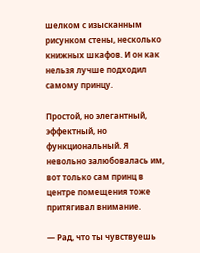шелком с изысканным рисунком стены, несколько книжных шкафов. И он как нельзя лучше подходил самому принцу.

Простой, но элегантный, эффектный, но функциональный. Я невольно залюбовалась им, вот только сам принц в центре помещения тоже притягивал внимание.

— Рад, что ты чувствуешь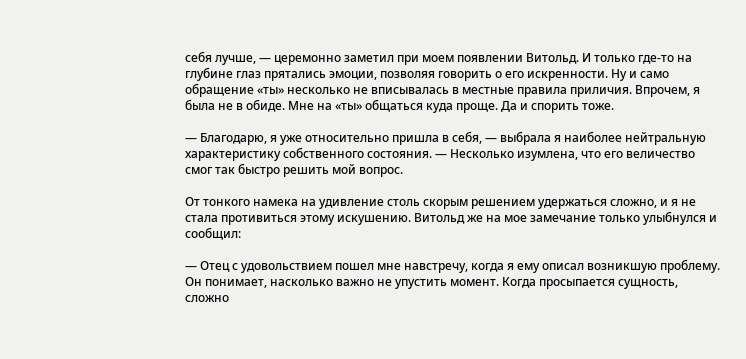себя лучше, — церемонно заметил при моем появлении Витольд. И только где-то на глубине глаз прятались эмоции, позволяя говорить о его искренности. Ну и само обращение «ты» несколько не вписывалась в местные правила приличия. Впрочем, я была не в обиде. Мне на «ты» общаться куда проще. Да и спорить тоже.

— Благодарю, я уже относительно пришла в себя, — выбрала я наиболее нейтральную характеристику собственного состояния. — Несколько изумлена, что его величество смог так быстро решить мой вопрос.

От тонкого намека на удивление столь скорым решением удержаться сложно, и я не стала противиться этому искушению. Витольд же на мое замечание только улыбнулся и сообщил:

— Отец с удовольствием пошел мне навстречу, когда я ему описал возникшую проблему. Он понимает, насколько важно не упустить момент. Когда просыпается сущность, сложно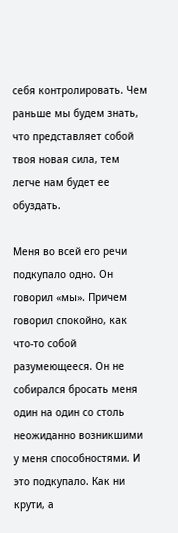себя контролировать. Чем раньше мы будем знать, что представляет собой твоя новая сила, тем легче нам будет ее обуздать.

Меня во всей его речи подкупало одно. Он говорил «мы». Причем говорил спокойно, как что-то собой разумеющееся. Он не собирался бросать меня один на один со столь неожиданно возникшими у меня способностями. И это подкупало. Как ни крути, а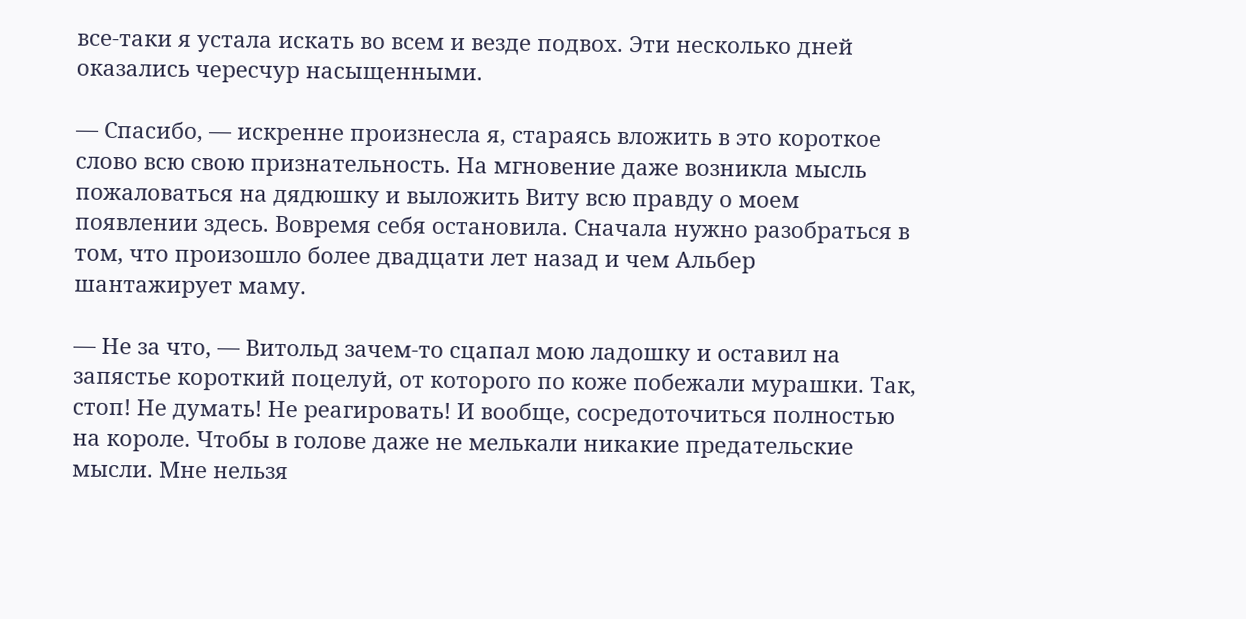все-таки я устала искать во всем и везде подвох. Эти несколько дней оказались чересчур насыщенными.

— Спасибо, — искренне произнесла я, стараясь вложить в это короткое слово всю свою признательность. На мгновение даже возникла мысль пожаловаться на дядюшку и выложить Виту всю правду о моем появлении здесь. Вовремя себя остановила. Сначала нужно разобраться в том, что произошло более двадцати лет назад и чем Альбер шантажирует маму.

— Не за что, — Витольд зачем-то сцапал мою ладошку и оставил на запястье короткий поцелуй, от которого по коже побежали мурашки. Так, стоп! Не думать! Не реагировать! И вообще, сосредоточиться полностью на короле. Чтобы в голове даже не мелькали никакие предательские мысли. Мне нельзя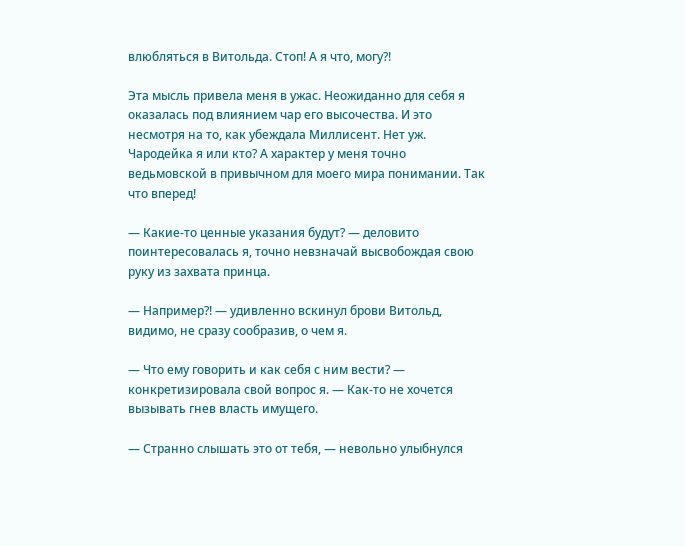влюбляться в Витольда. Стоп! А я что, могу?!

Эта мысль привела меня в ужас. Неожиданно для себя я оказалась под влиянием чар его высочества. И это несмотря на то, как убеждала Миллисент. Нет уж. Чародейка я или кто? А характер у меня точно ведьмовской в привычном для моего мира понимании. Так что вперед!

— Какие-то ценные указания будут? — деловито поинтересовалась я, точно невзначай высвобождая свою руку из захвата принца.

— Например?! — удивленно вскинул брови Витольд, видимо, не сразу сообразив, о чем я.

— Что ему говорить и как себя с ним вести? — конкретизировала свой вопрос я. — Как-то не хочется вызывать гнев власть имущего.

— Странно слышать это от тебя, — невольно улыбнулся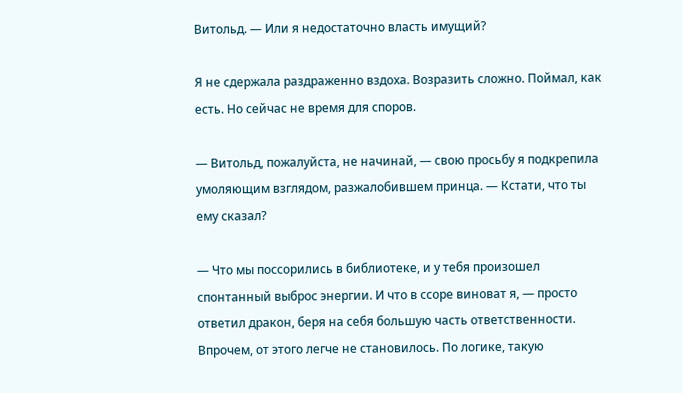Витольд. — Или я недостаточно власть имущий?

Я не сдержала раздраженно вздоха. Возразить сложно. Поймал, как есть. Но сейчас не время для споров.

— Витольд, пожалуйста, не начинай, — свою просьбу я подкрепила умоляющим взглядом, разжалобившем принца. — Кстати, что ты ему сказал?

— Что мы поссорились в библиотеке, и у тебя произошел спонтанный выброс энергии. И что в ссоре виноват я, — просто ответил дракон, беря на себя большую часть ответственности. Впрочем, от этого легче не становилось. По логике, такую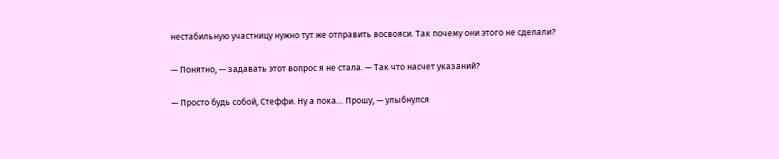нестабильную участницу нужно тут же отправить восвояси. Так почему они этого не сделали?

— Понятно, — задавать этот вопрос я не стала. — Так что насчет указаний?

— Просто будь собой, Стеффи. Ну а пока… Прошу, — улыбнулся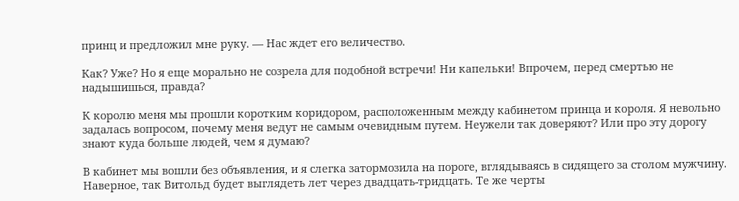принц и предложил мне руку. — Нас ждет его величество.

Как? Уже? Но я еще морально не созрела для подобной встречи! Ни капельки! Впрочем, перед смертью не надышишься, правда?

К королю меня мы прошли коротким коридором, расположенным между кабинетом принца и короля. Я невольно задалась вопросом, почему меня ведут не самым очевидным путем. Неужели так доверяют? Или про эту дорогу знают куда больше людей, чем я думаю?

В кабинет мы вошли без объявления, и я слегка затормозила на пороге, вглядываясь в сидящего за столом мужчину. Наверное, так Витольд будет выглядеть лет через двадцать-тридцать. Те же черты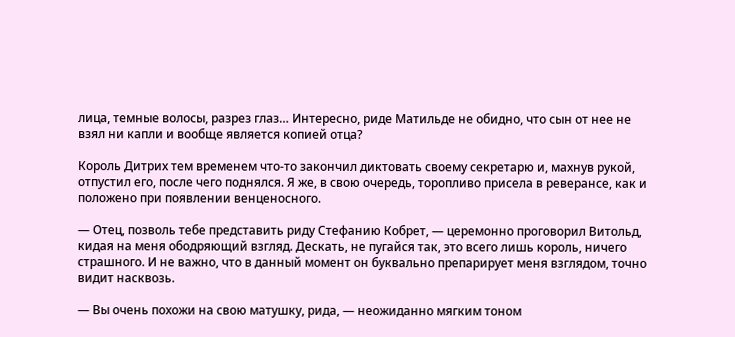лица, темные волосы, разрез глаз… Интересно, риде Матильде не обидно, что сын от нее не взял ни капли и вообще является копией отца?

Король Дитрих тем временем что-то закончил диктовать своему секретарю и, махнув рукой, отпустил его, после чего поднялся. Я же, в свою очередь, торопливо присела в реверансе, как и положено при появлении венценосного.

— Отец, позволь тебе представить риду Стефанию Кобрет, — церемонно проговорил Витольд, кидая на меня ободряющий взгляд. Дескать, не пугайся так, это всего лишь король, ничего страшного. И не важно, что в данный момент он буквально препарирует меня взглядом, точно видит насквозь.

— Вы очень похожи на свою матушку, рида, — неожиданно мягким тоном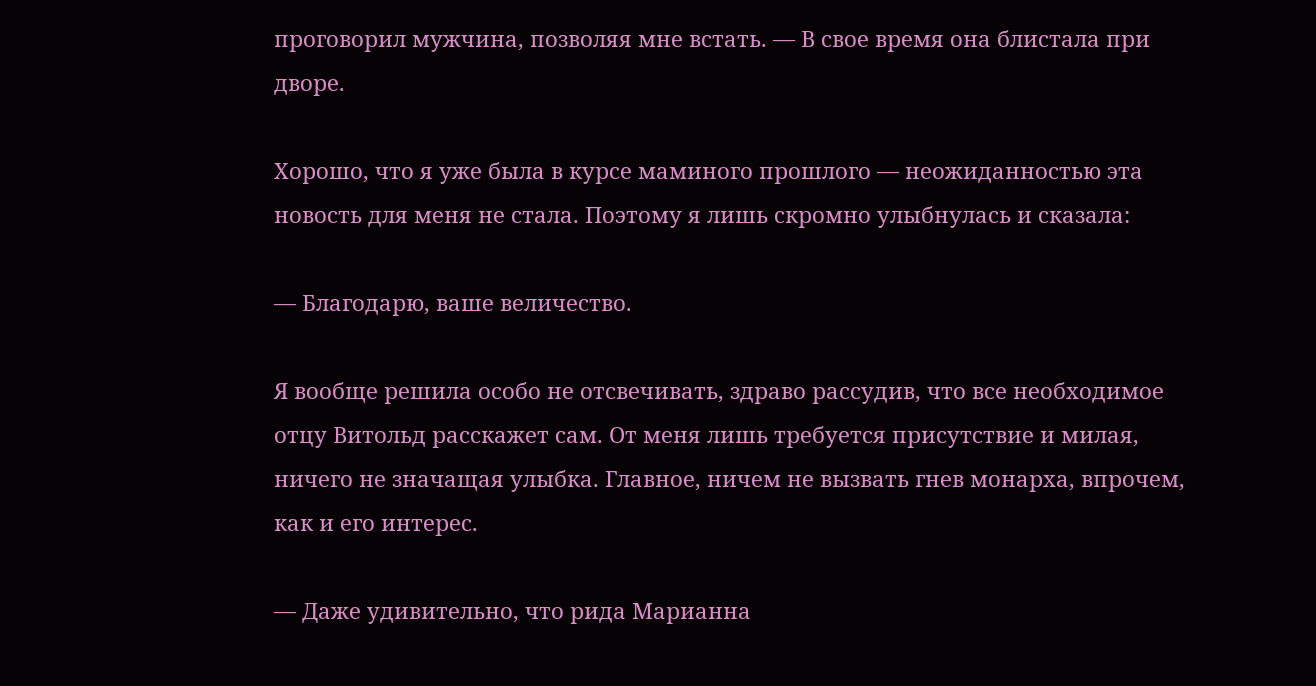проговорил мужчина, позволяя мне встать. — В свое время она блистала при дворе.

Хорошо, что я уже была в курсе маминого прошлого — неожиданностью эта новость для меня не стала. Поэтому я лишь скромно улыбнулась и сказала:

— Благодарю, ваше величество.

Я вообще решила особо не отсвечивать, здраво рассудив, что все необходимое отцу Витольд расскажет сам. От меня лишь требуется присутствие и милая, ничего не значащая улыбка. Главное, ничем не вызвать гнев монарха, впрочем, как и его интерес.

— Даже удивительно, что рида Марианна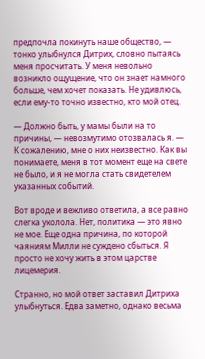предпочла покинуть наше общество, — тонко улыбнулся Дитрих, словно пытаясь меня просчитать. У меня невольно возникло ощущение, что он знает намного больше, чем хочет показать. Не удивлюсь, если ему-то точно известно, кто мой отец.

— Должно быть, у мамы были на то причины, — невозмутимо отозвалась я. — К сожалению, мне о них неизвестно. Как вы понимаете, меня в тот момент еще на свете не было, и я не могла стать свидетелем указанных событий.

Вот вроде и вежливо ответила, а все равно слегка уколола. Нет, политика — это явно не мое. Еще одна причина, по которой чаяниям Милли не суждено сбыться. Я просто не хочу жить в этом царстве лицемерия.

Странно, но мой ответ заставил Дитриха улыбнуться. Едва заметно, однако весьма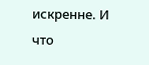искренне. И что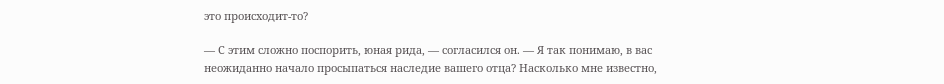это происходит-то?

— С этим сложно поспорить, юная рида, — согласился он. — Я так понимаю, в вас неожиданно начало просыпаться наследие вашего отца? Насколько мне известно,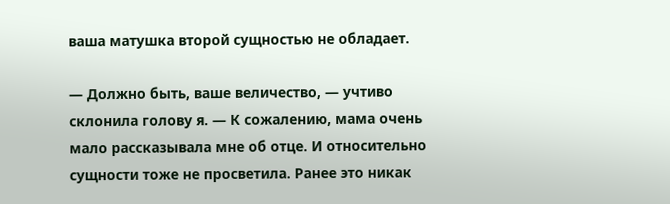ваша матушка второй сущностью не обладает.

— Должно быть, ваше величество, — учтиво склонила голову я. — К сожалению, мама очень мало рассказывала мне об отце. И относительно сущности тоже не просветила. Ранее это никак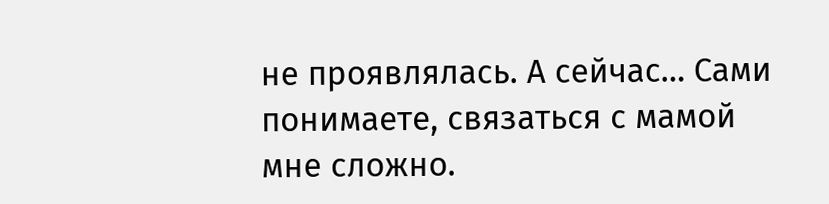не проявлялась. А сейчас… Сами понимаете, связаться с мамой мне сложно.